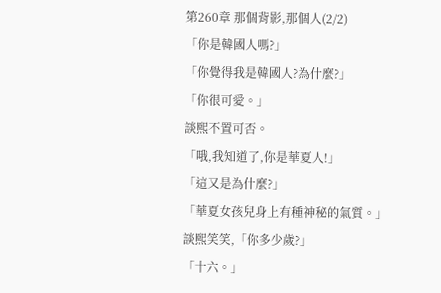第260章 那個背影,那個人(2/2)
「你是韓國人嗎?」
「你覺得我是韓國人?為什麼?」
「你很可愛。」
談熙不置可否。
「哦,我知道了,你是華夏人!」
「這又是為什麼?」
「華夏女孩兒身上有種神秘的氣質。」
談熙笑笑,「你多少歲?」
「十六。」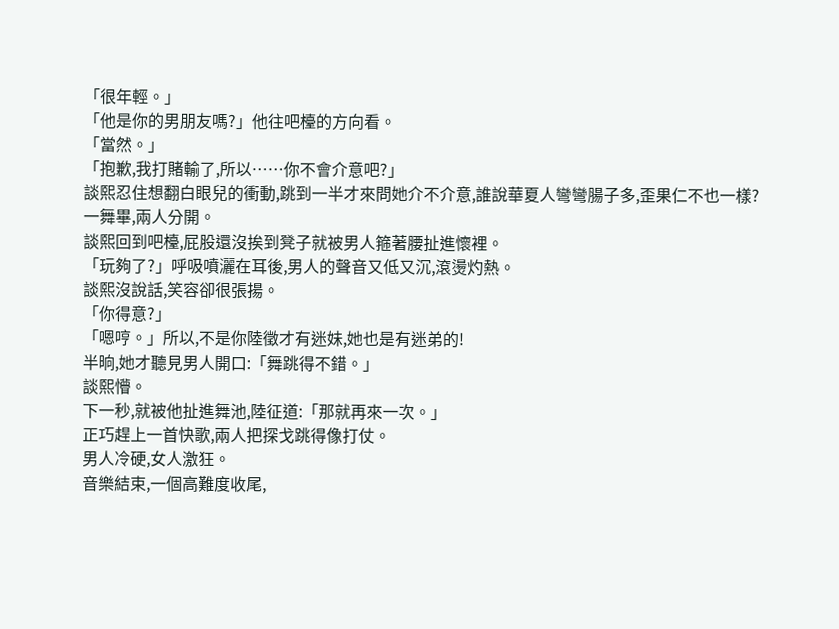「很年輕。」
「他是你的男朋友嗎?」他往吧檯的方向看。
「當然。」
「抱歉,我打賭輸了,所以……你不會介意吧?」
談熙忍住想翻白眼兒的衝動,跳到一半才來問她介不介意,誰說華夏人彎彎腸子多,歪果仁不也一樣?
一舞畢,兩人分開。
談熙回到吧檯,屁股還沒挨到凳子就被男人箍著腰扯進懷裡。
「玩夠了?」呼吸噴灑在耳後,男人的聲音又低又沉,滾燙灼熱。
談熙沒說話,笑容卻很張揚。
「你得意?」
「嗯哼。」所以,不是你陸徵才有迷妹,她也是有迷弟的!
半晌,她才聽見男人開口:「舞跳得不錯。」
談熙懵。
下一秒,就被他扯進舞池,陸征道:「那就再來一次。」
正巧趕上一首快歌,兩人把探戈跳得像打仗。
男人冷硬,女人激狂。
音樂結束,一個高難度收尾,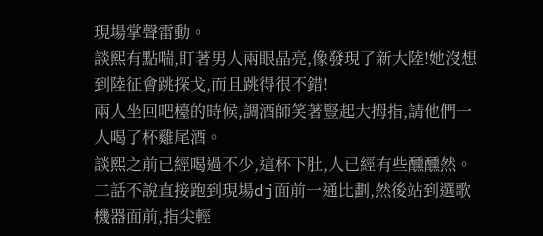現場掌聲雷動。
談熙有點喘,盯著男人兩眼晶亮,像發現了新大陸!她沒想到陸征會跳探戈,而且跳得很不錯!
兩人坐回吧檯的時候,調酒師笑著豎起大拇指,請他們一人喝了杯雞尾酒。
談熙之前已經喝過不少,這杯下肚,人已經有些醺醺然。
二話不說直接跑到現場dj面前一通比劃,然後站到選歌機器面前,指尖輕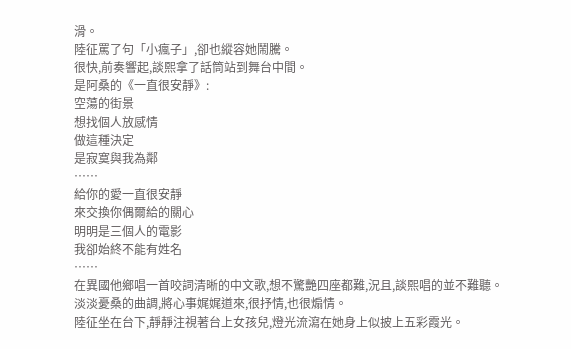滑。
陸征罵了句「小瘋子」,卻也縱容她鬧騰。
很快,前奏響起,談熙拿了話筒站到舞台中間。
是阿桑的《一直很安靜》:
空蕩的街景
想找個人放感情
做這種決定
是寂寞與我為鄰
……
給你的愛一直很安靜
來交換你偶爾給的關心
明明是三個人的電影
我卻始終不能有姓名
……
在異國他鄉唱一首咬詞清晰的中文歌,想不驚艷四座都難,況且,談熙唱的並不難聽。
淡淡憂桑的曲調,將心事娓娓道來,很抒情,也很煽情。
陸征坐在台下,靜靜注視著台上女孩兒,燈光流瀉在她身上似披上五彩霞光。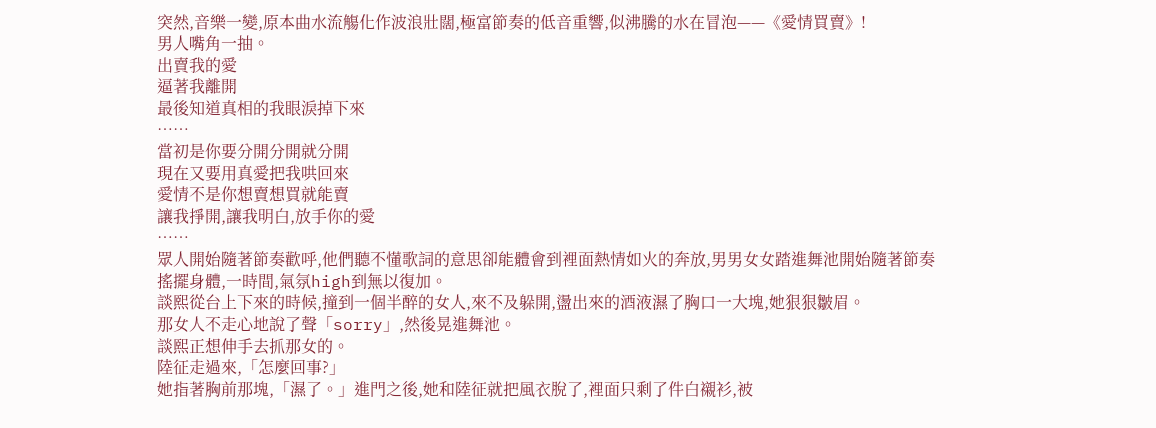突然,音樂一變,原本曲水流觴化作波浪壯闊,極富節奏的低音重響,似沸騰的水在冒泡——《愛情買賣》!
男人嘴角一抽。
出賣我的愛
逼著我離開
最後知道真相的我眼淚掉下來
……
當初是你要分開分開就分開
現在又要用真愛把我哄回來
愛情不是你想賣想買就能賣
讓我掙開,讓我明白,放手你的愛
……
眾人開始隨著節奏歡呼,他們聽不懂歌詞的意思卻能體會到裡面熱情如火的奔放,男男女女踏進舞池開始隨著節奏搖擺身體,一時間,氣氛high到無以復加。
談熙從台上下來的時候,撞到一個半醉的女人,來不及躲開,盪出來的酒液濕了胸口一大塊,她狠狠皺眉。
那女人不走心地說了聲「sorry」,然後晃進舞池。
談熙正想伸手去抓那女的。
陸征走過來,「怎麼回事?」
她指著胸前那塊,「濕了。」進門之後,她和陸征就把風衣脫了,裡面只剩了件白襯衫,被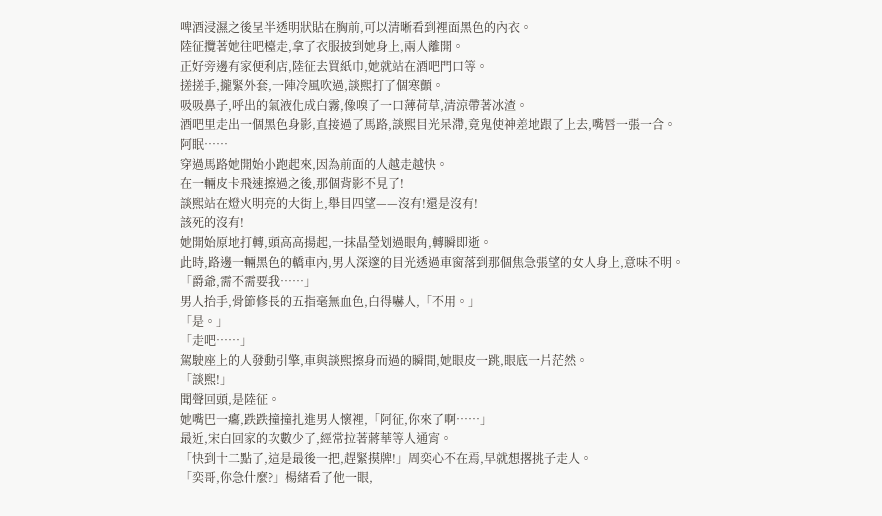啤酒浸濕之後呈半透明狀貼在胸前,可以清晰看到裡面黑色的內衣。
陸征攬著她往吧檯走,拿了衣服披到她身上,兩人離開。
正好旁邊有家便利店,陸征去買紙巾,她就站在酒吧門口等。
搓搓手,攏緊外套,一陣冷風吹過,談熙打了個寒顫。
吸吸鼻子,呼出的氣液化成白霧,像嗅了一口薄荷草,清涼帶著冰渣。
酒吧里走出一個黑色身影,直接過了馬路,談熙目光呆滯,竟鬼使神差地跟了上去,嘴唇一張一合。
阿眠……
穿過馬路她開始小跑起來,因為前面的人越走越快。
在一輛皮卡飛速擦過之後,那個背影不見了!
談熙站在燈火明亮的大街上,舉目四望——沒有!還是沒有!
該死的沒有!
她開始原地打轉,頭高高揚起,一抹晶瑩划過眼角,轉瞬即逝。
此時,路邊一輛黑色的轎車內,男人深邃的目光透過車窗落到那個焦急張望的女人身上,意味不明。
「爵爺,需不需要我……」
男人抬手,骨節修長的五指毫無血色,白得嚇人,「不用。」
「是。」
「走吧……」
駕駛座上的人發動引擎,車與談熙擦身而過的瞬間,她眼皮一跳,眼底一片茫然。
「談熙!」
聞聲回頭,是陸征。
她嘴巴一癟,跌跌撞撞扎進男人懷裡,「阿征,你來了啊……」
最近,宋白回家的次數少了,經常拉著蔣華等人通宵。
「快到十二點了,這是最後一把,趕緊摸牌!」周奕心不在焉,早就想撂挑子走人。
「奕哥,你急什麼?」楊緒看了他一眼,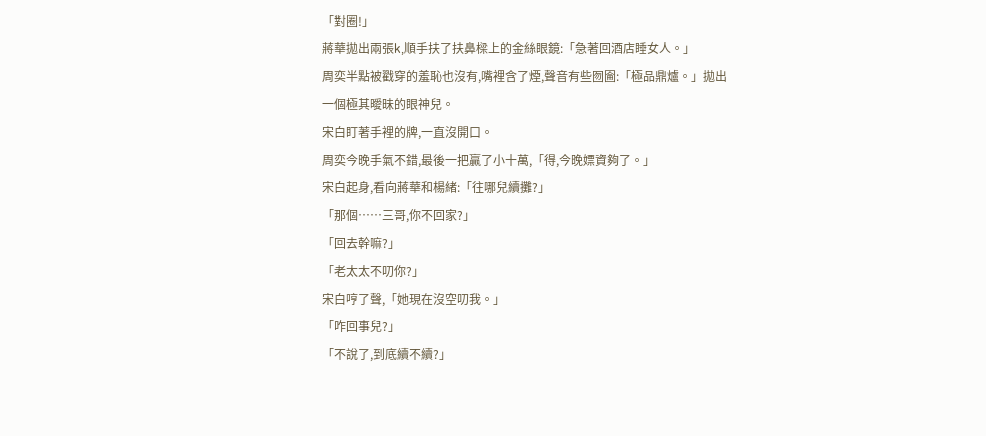「對圈!」
蔣華拋出兩張k,順手扶了扶鼻樑上的金絲眼鏡:「急著回酒店睡女人。」
周奕半點被戳穿的羞恥也沒有,嘴裡含了煙,聲音有些囫圇:「極品鼎爐。」拋出一個極其曖昧的眼神兒。
宋白盯著手裡的牌,一直沒開口。
周奕今晚手氣不錯,最後一把贏了小十萬,「得,今晚嫖資夠了。」
宋白起身,看向蔣華和楊緒:「往哪兒續攤?」
「那個……三哥,你不回家?」
「回去幹嘛?」
「老太太不叨你?」
宋白哼了聲,「她現在沒空叨我。」
「咋回事兒?」
「不說了,到底續不續?」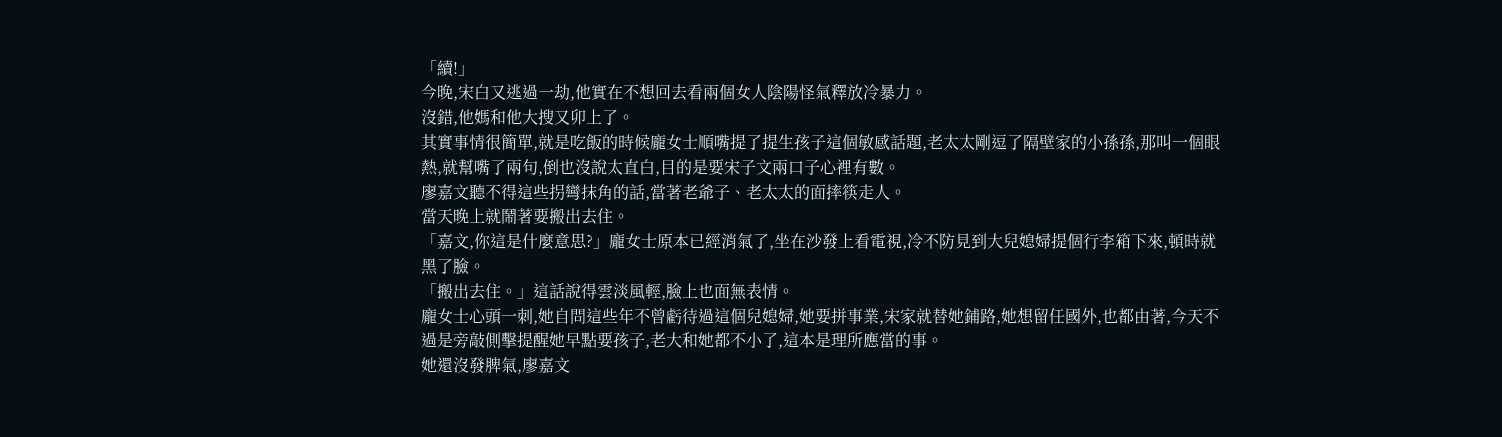「續!」
今晚,宋白又逃過一劫,他實在不想回去看兩個女人陰陽怪氣釋放冷暴力。
沒錯,他媽和他大搜又卯上了。
其實事情很簡單,就是吃飯的時候龐女士順嘴提了提生孩子這個敏感話題,老太太剛逗了隔壁家的小孫孫,那叫一個眼熱,就幫嘴了兩句,倒也沒說太直白,目的是要宋子文兩口子心裡有數。
廖嘉文聽不得這些拐彎抹角的話,當著老爺子、老太太的面摔筷走人。
當天晚上就鬧著要搬出去住。
「嘉文,你這是什麼意思?」龐女士原本已經消氣了,坐在沙發上看電視,冷不防見到大兒媳婦提個行李箱下來,頓時就黑了臉。
「搬出去住。」這話說得雲淡風輕,臉上也面無表情。
龐女士心頭一刺,她自問這些年不曾虧待過這個兒媳婦,她要拼事業,宋家就替她鋪路,她想留任國外,也都由著,今天不過是旁敲側擊提醒她早點要孩子,老大和她都不小了,這本是理所應當的事。
她還沒發脾氣,廖嘉文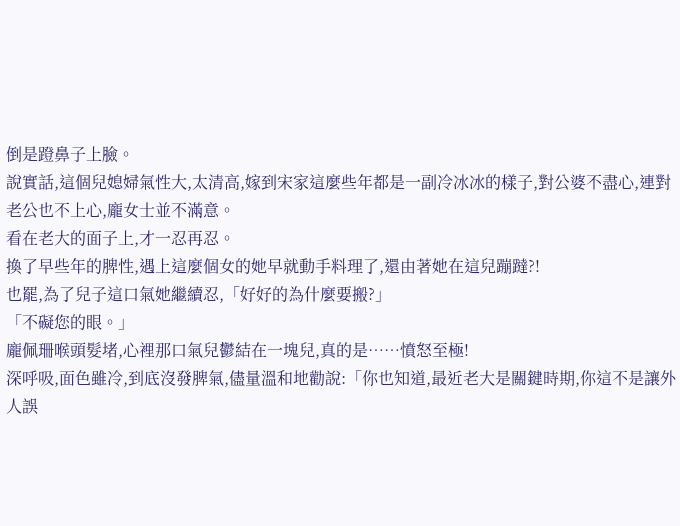倒是蹬鼻子上臉。
說實話,這個兒媳婦氣性大,太清高,嫁到宋家這麼些年都是一副冷冰冰的樣子,對公婆不盡心,連對老公也不上心,龐女士並不滿意。
看在老大的面子上,才一忍再忍。
換了早些年的脾性,遇上這麼個女的她早就動手料理了,還由著她在這兒蹦躂?!
也罷,為了兒子這口氣她繼續忍,「好好的為什麼要搬?」
「不礙您的眼。」
龐佩珊喉頭髮堵,心裡那口氣兒鬱結在一塊兒,真的是……憤怒至極!
深呼吸,面色雖冷,到底沒發脾氣,儘量溫和地勸說:「你也知道,最近老大是關鍵時期,你這不是讓外人誤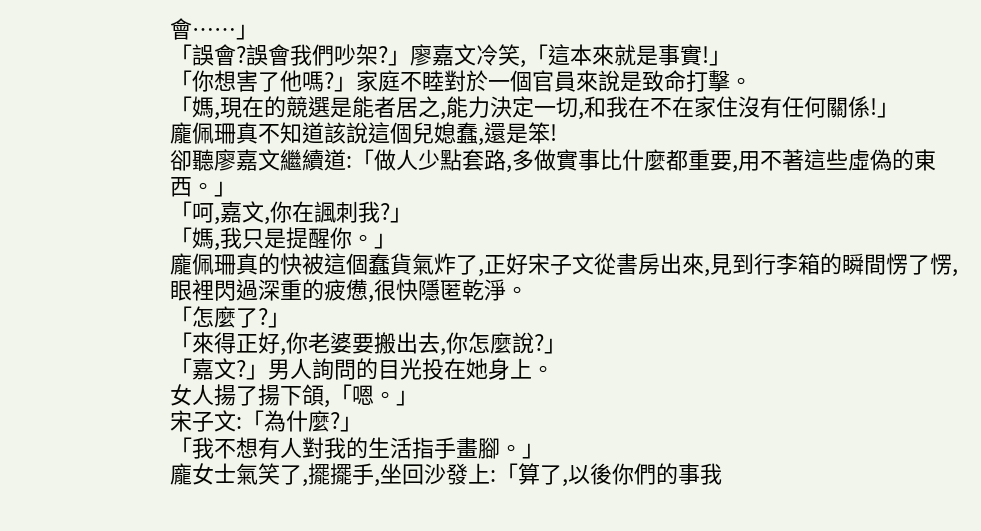會……」
「誤會?誤會我們吵架?」廖嘉文冷笑,「這本來就是事實!」
「你想害了他嗎?」家庭不睦對於一個官員來說是致命打擊。
「媽,現在的競選是能者居之,能力決定一切,和我在不在家住沒有任何關係!」
龐佩珊真不知道該說這個兒媳蠢,還是笨!
卻聽廖嘉文繼續道:「做人少點套路,多做實事比什麼都重要,用不著這些虛偽的東西。」
「呵,嘉文,你在諷刺我?」
「媽,我只是提醒你。」
龐佩珊真的快被這個蠢貨氣炸了,正好宋子文從書房出來,見到行李箱的瞬間愣了愣,眼裡閃過深重的疲憊,很快隱匿乾淨。
「怎麼了?」
「來得正好,你老婆要搬出去,你怎麼說?」
「嘉文?」男人詢問的目光投在她身上。
女人揚了揚下頜,「嗯。」
宋子文:「為什麼?」
「我不想有人對我的生活指手畫腳。」
龐女士氣笑了,擺擺手,坐回沙發上:「算了,以後你們的事我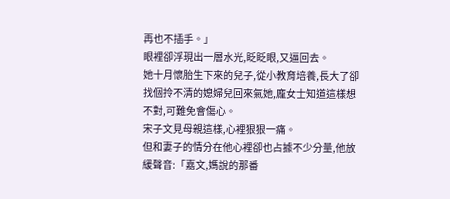再也不插手。」
眼裡卻浮現出一層水光,眨眨眼,又逼回去。
她十月懷胎生下來的兒子,從小教育培養,長大了卻找個拎不清的媳婦兒回來氣她,龐女士知道這樣想不對,可難免會傷心。
宋子文見母親這樣,心裡狠狠一痛。
但和妻子的情分在他心裡卻也占據不少分量,他放緩聲音:「嘉文,媽說的那番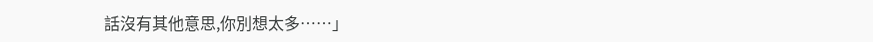話沒有其他意思,你別想太多……」